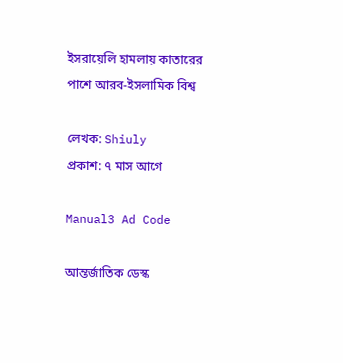ইসরায়েলি হামলায় কাতারের পাশে আরব-ইসলামিক বিশ্ব

লেখক: Shiuly
প্রকাশ: ৭ মাস আগে

Manual3 Ad Code

আন্তর্জাতিক ডেস্ক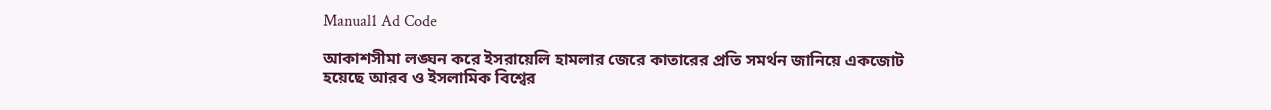Manual1 Ad Code

আকাশসীমা লঙ্ঘন করে ইসরায়েলি হামলার জেরে কাতারের প্রতি সমর্থন জানিয়ে একজোট হয়েছে আরব ও ইসলামিক বিশ্বের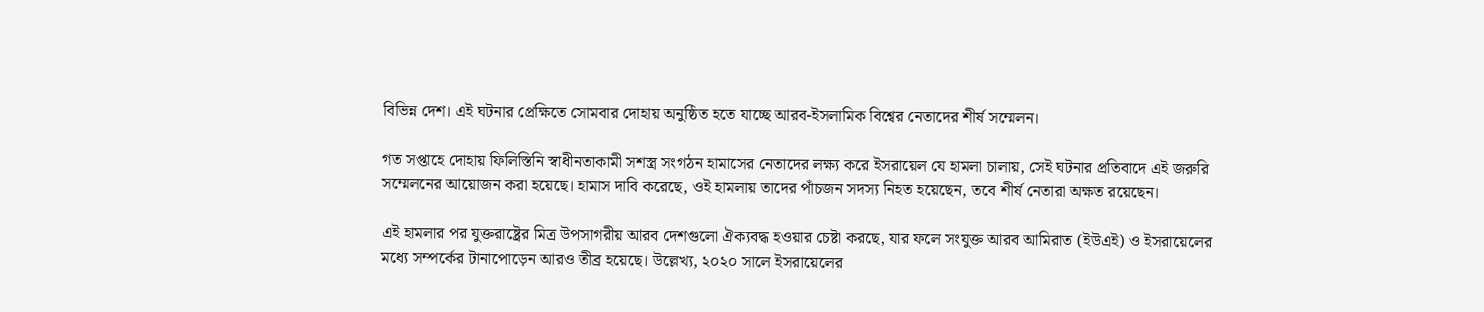বিভিন্ন দেশ। এই ঘটনার প্রেক্ষিতে সোমবার দোহায় অনুষ্ঠিত হতে যাচ্ছে আরব-ইসলামিক বিশ্বের নেতাদের শীর্ষ সম্মেলন।

গত সপ্তাহে দোহায় ফিলিস্তিনি স্বাধীনতাকামী সশস্ত্র সংগঠন হামাসের নেতাদের লক্ষ্য করে ইসরায়েল যে হামলা চালায়, সেই ঘটনার প্রতিবাদে এই জরুরি সম্মেলনের আয়োজন করা হয়েছে। হামাস দাবি করেছে, ওই হামলায় তাদের পাঁচজন সদস্য নিহত হয়েছেন, তবে শীর্ষ নেতারা অক্ষত রয়েছেন।

এই হামলার পর যুক্তরাষ্ট্রের মিত্র উপসাগরীয় আরব দেশগুলো ঐক্যবদ্ধ হওয়ার চেষ্টা করছে, যার ফলে সংযুক্ত আরব আমিরাত (ইউএই) ও ইসরায়েলের মধ্যে সম্পর্কের টানাপোড়েন আরও তীব্র হয়েছে। উল্লেখ্য, ২০২০ সালে ইসরায়েলের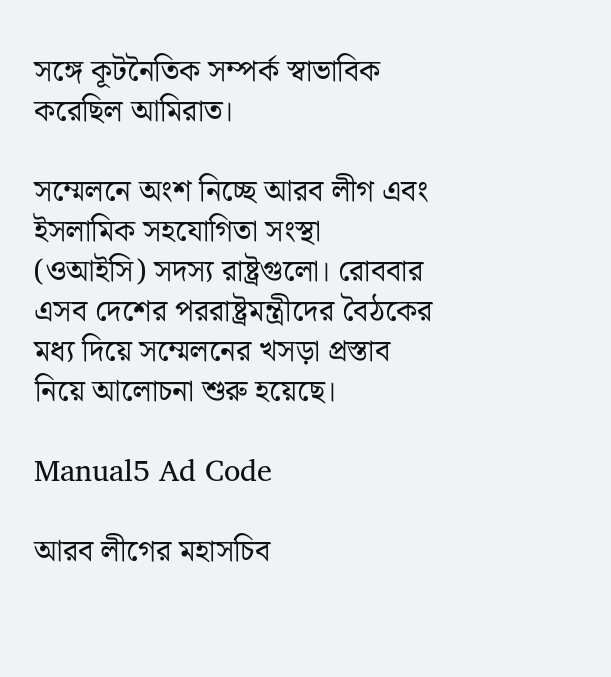সঙ্গে কূটনৈতিক সম্পর্ক স্বাভাবিক করেছিল আমিরাত।

সম্মেলনে অংশ নিচ্ছে আরব লীগ এবং ইসলামিক সহযোগিতা সংস্থা (ওআইসি) সদস্য রাষ্ট্রগুলো। রোববার এসব দেশের পররাষ্ট্রমন্ত্রীদের বৈঠকের মধ্য দিয়ে সম্মেলনের খসড়া প্রস্তাব নিয়ে আলোচনা শুরু হয়েছে।

Manual5 Ad Code

আরব লীগের মহাসচিব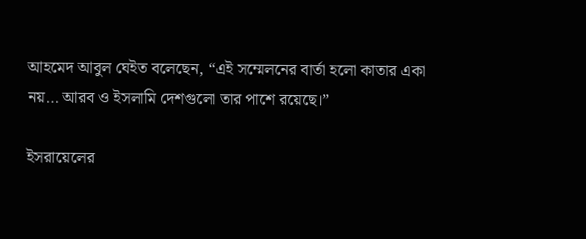আহমেদ আবুল ঘেইত বলেছেন, “এই সম্মেলনের বার্তা হলো কাতার একা নয়… আরব ও ইসলামি দেশগুলো তার পাশে রয়েছে।”

ইসরায়েলের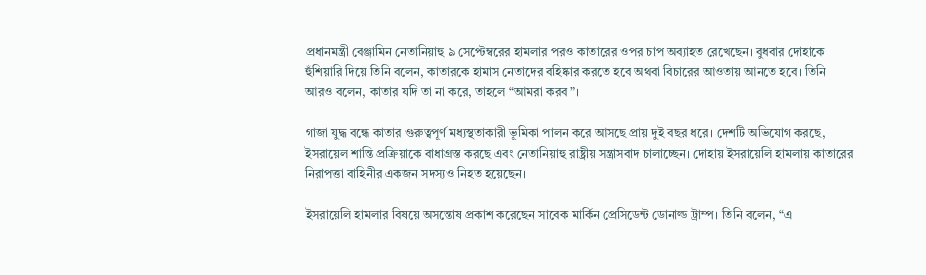প্রধানমন্ত্রী বেঞ্জামিন নেতানিয়াহু ৯ সেপ্টেম্বরের হামলার পরও কাতারের ওপর চাপ অব্যাহত রেখেছেন। বুধবার দোহাকে হুঁশিয়ারি দিয়ে তিনি বলেন, কাতারকে হামাস নেতাদের বহিষ্কার করতে হবে অথবা বিচারের আওতায় আনতে হবে। তিনি আরও বলেন, কাতার যদি তা না করে, তাহলে “আমরা করব”।

গাজা যুদ্ধ বন্ধে কাতার গুরুত্বপূর্ণ মধ্যস্থতাকারী ভূমিকা পালন করে আসছে প্রায় দুই বছর ধরে। দেশটি অভিযোগ করছে, ইসরায়েল শান্তি প্রক্রিয়াকে বাধাগ্রস্ত করছে এবং নেতানিয়াহু রাষ্ট্রীয় সন্ত্রাসবাদ চালাচ্ছেন। দোহায় ইসরায়েলি হামলায় কাতারের নিরাপত্তা বাহিনীর একজন সদস্যও নিহত হয়েছেন।

ইসরায়েলি হামলার বিষয়ে অসন্তোষ প্রকাশ করেছেন সাবেক মার্কিন প্রেসিডেন্ট ডোনাল্ড ট্রাম্প। তিনি বলেন, “এ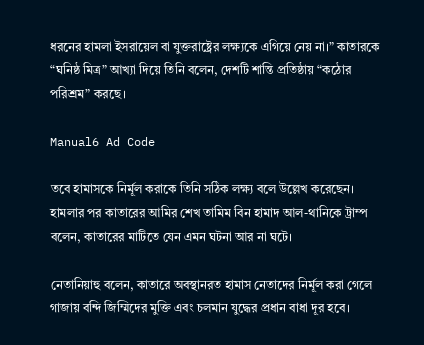ধরনের হামলা ইসরায়েল বা যুক্তরাষ্ট্রের লক্ষ্যকে এগিয়ে নেয় না।” কাতারকে “ঘনিষ্ঠ মিত্র” আখ্যা দিয়ে তিনি বলেন, দেশটি শান্তি প্রতিষ্ঠায় “কঠোর পরিশ্রম” করছে।

Manual6 Ad Code

তবে হামাসকে নির্মূল করাকে তিনি সঠিক লক্ষ্য বলে উল্লেখ করেছেন। হামলার পর কাতারের আমির শেখ তামিম বিন হামাদ আল-থানিকে ট্রাম্প বলেন, কাতারের মাটিতে যেন এমন ঘটনা আর না ঘটে।

নেতানিয়াহু বলেন, কাতারে অবস্থানরত হামাস নেতাদের নির্মূল করা গেলে গাজায় বন্দি জিম্মিদের মুক্তি এবং চলমান যুদ্ধের প্রধান বাধা দূর হবে।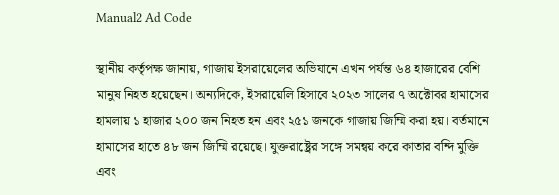Manual2 Ad Code

স্থানীয় কর্তৃপক্ষ জানায়, গাজায় ইসরায়েলের অভিযানে এখন পর্যন্ত ৬৪ হাজারের বেশি মানুষ নিহত হয়েছেন। অন্যদিকে, ইসরায়েলি হিসাবে ২০২৩ সালের ৭ অক্টোবর হামাসের হামলায় ১ হাজার ২০০ জন নিহত হন এবং ২৫১ জনকে গাজায় জিম্মি করা হয়। বর্তমানে হামাসের হাতে ৪৮ জন জিম্মি রয়েছে। যুক্তরাষ্ট্রের সঙ্গে সমন্বয় করে কাতার বন্দি মুক্তি এবং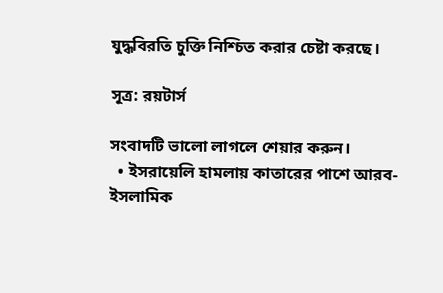যুদ্ধবিরতি চুক্তি নিশ্চিত করার চেষ্টা করছে।

সূত্র: রয়টার্স

সংবাদটি ভালো লাগলে শেয়ার করুন।
  • ইসরায়েলি হামলায় কাতারের পাশে আরব-ইসলামিক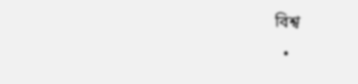বিশ্ব
  •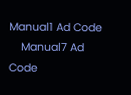Manual1 Ad Code
    Manual7 Ad Code